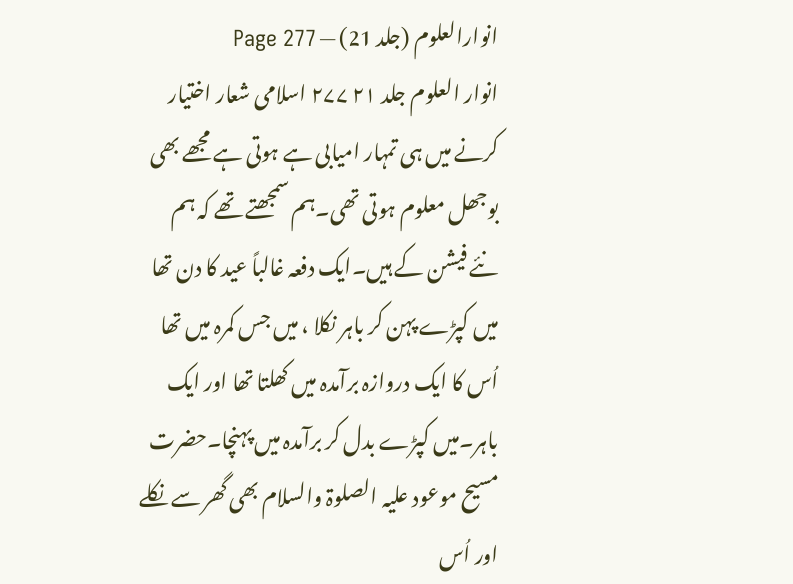انوارالعلوم (جلد 21) — Page 277
انوار العلوم جلد ۲۱ ۲۷۷ اسلامی شعار اختیار کرنے میں ہی تمہار امیابی ہے ہوتی ہے مجھے بھی بوجھل معلوم ہوتی تھی۔ہم سمجھتے تھے کہ ہم نئے فیشن کے ہیں۔ایک دفعہ غالباً عید کا دن تھا میں کپڑے پہن کر باہر نکلا ، میں جس کمرہ میں تھا اُس کا ایک دروازہ برآمدہ میں کھلتا تھا اور ایک باہر۔میں کپڑے بدل کر برآمدہ میں پہنچا۔حضرت مسیح موعود علیہ الصلوۃ والسلام بھی گھر سے نکلے اور اُس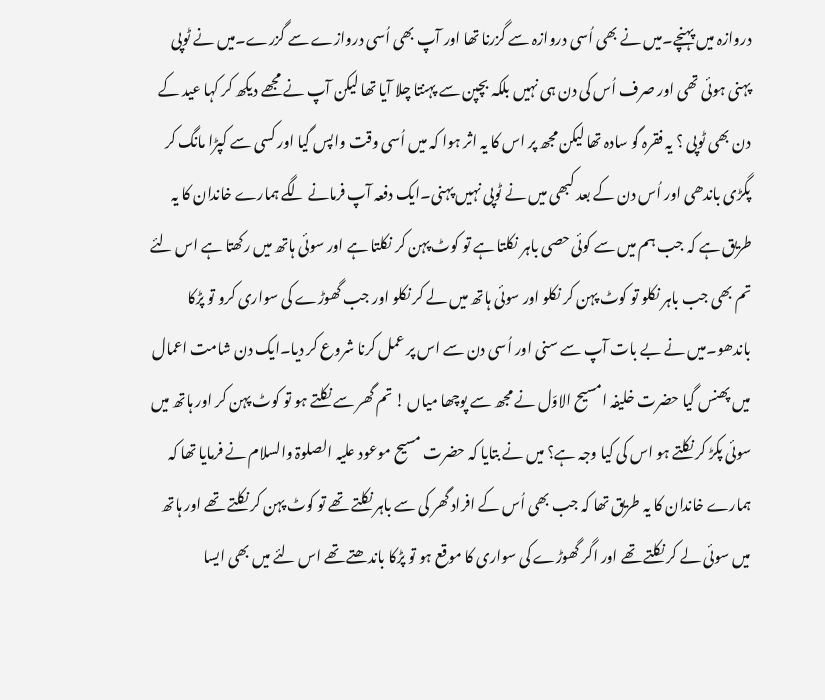دروازہ میں پہنچے۔میں نے بھی اُسی دروازہ سے گزرنا تھا اور آپ بھی اُسی دروازے سے گزرے۔میں نے ٹوپی پہنی ہوئی تھی اور صرف اُس کی دن ہی نہیں بلکہ بچپن سے پہنتا چلا آیا تھا لیکن آپ نے مجھے دیکھ کر کہا عید کے دن بھی ٹوپی ؟ یہ فقرہ گو سادہ تھا لیکن مجھ پر اس کا یہ اثر ہوا کہ میں اُسی وقت واپس گیا اور کسی سے کپڑا مانگ کر پگڑی باندھی اور اُس دن کے بعد کبھی میں نے ٹوپی نہیں پہنی۔ایک دفعہ آپ فرمانے لگے ہمارے خاندان کا یہ طریق ہے کہ جب ہم میں سے کوئی حصی باہر نکلتا ہے تو کوٹ پہن کر نکلتا ہے اور سوئی ہاتھ میں رکھتا ہے اس لئے تم بھی جب باہر نکلو تو کوٹ پہن کر نکلو اور سوئی ہاتھ میں لے کر نکلو اور جب گھوڑے کی سواری کرو تو پڑکا باندھو۔میں نے بے بات آپ سے سنی اور اُسی دن سے اس پر عمل کرنا شروع کر دیا۔ایک دن شامت اعمال میں پھنس گیا حضرت خلیفہ امسیح الاوّل نے مجھ سے پوچھا میاں ! تم گھر سے نکلتے ہو تو کوٹ پہن کر اور ہاتھ میں سوئی پکڑ کر نکلتے ہو اس کی کیا وجہ ہے؟ میں نے بتایا کہ حضرت مسیح موعود علیہ الصلوۃ والسلام نے فرمایا تھا کہ ہمارے خاندان کا یہ طریق تھا کہ جب بھی اُس کے افراد گھر کی سے باہر نکلتے تھے تو کوٹ پہن کر نکلتے تھے اور ہاتھ میں سوئی لے کر نکلتے تھے اور اگر گھوڑے کی سواری کا موقع ہو تو پڑکا باندھتے تھے اس لئے میں بھی ایسا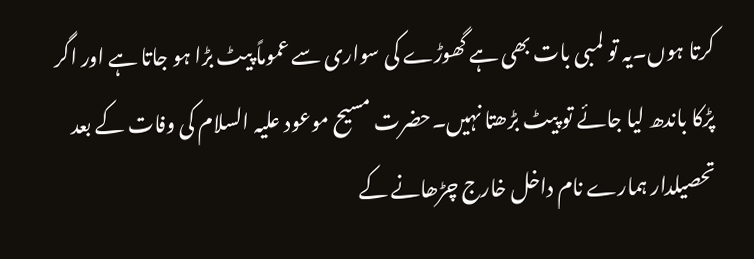کرتا ہوں۔یہ تو لمبی بات بھی ہے گھوڑے کی سواری سے عموماً پیٹ بڑا ہو جاتا ہے اور اگر پڑکا باندھ لیا جائے تو پیٹ بڑھتا نہیں۔حضرت مسیح موعود علیہ السلام کی وفات کے بعد تحصیلدار ہمارے نام داخل خارج چڑھانے کے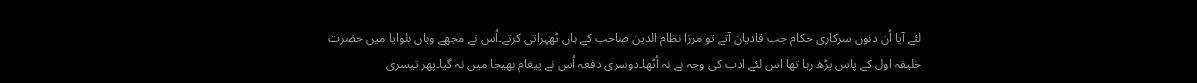لئے آیا اُن دنوں سرکاری حکام جب قادیان آتے تو مرزا نظام الدین صاحب کے ہاں ٹھہراتی کرتے۔اُس نے مجھے وہاں بلوایا میں حضرت خلیفہ اول کے پاس پڑھ رہا تھا اس لئے ادب کی وجہ ہے نہ اُٹھا۔دوسری دفعہ اُس نے پیغام بھیجا میں نہ گیا۔پھر تیسری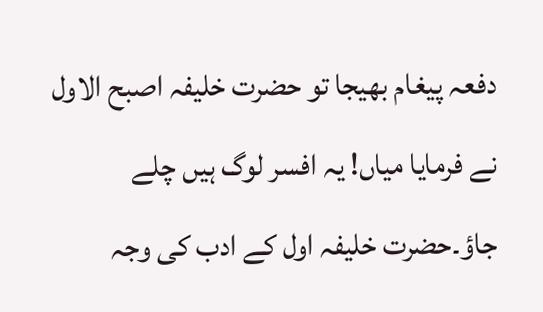دفعہ پیغام بھیجا تو حضرت خلیفہ اصبح الاول نے فرمایا میاں! یہ افسر لوگ ہیں چلے جاؤ۔حضرت خلیفہ اول کے ادب کی وجہ